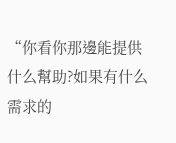“你看你那邊能提供什么幫助?如果有什么需求的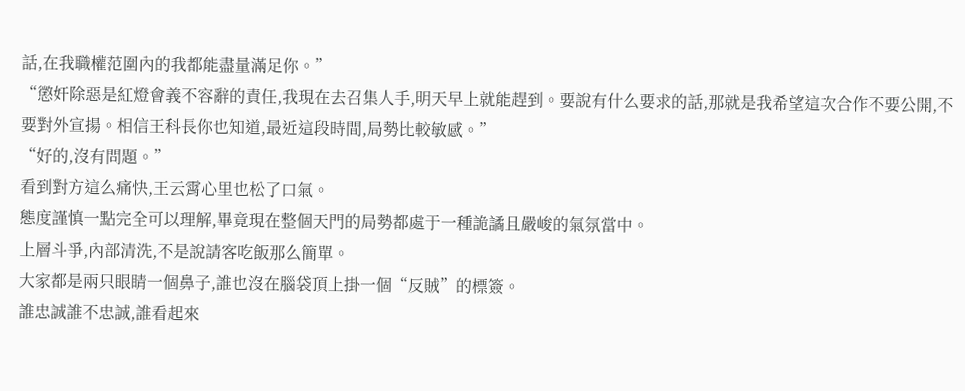話,在我職權范圍內的我都能盡量滿足你。”
“懲奸除惡是紅燈會義不容辭的責任,我現在去召集人手,明天早上就能趕到。要說有什么要求的話,那就是我希望這次合作不要公開,不要對外宣揚。相信王科長你也知道,最近這段時間,局勢比較敏感。”
“好的,沒有問題。”
看到對方這么痛快,王云霄心里也松了口氣。
態度謹慎一點完全可以理解,畢竟現在整個天門的局勢都處于一種詭譎且嚴峻的氣氛當中。
上層斗爭,內部清洗,不是說請客吃飯那么簡單。
大家都是兩只眼睛一個鼻子,誰也沒在腦袋頂上掛一個“反賊”的標簽。
誰忠誠誰不忠誠,誰看起來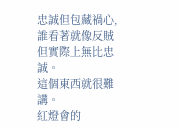忠誠但包藏禍心,誰看著就像反賊但實際上無比忠誠。
這個東西就很難講。
紅燈會的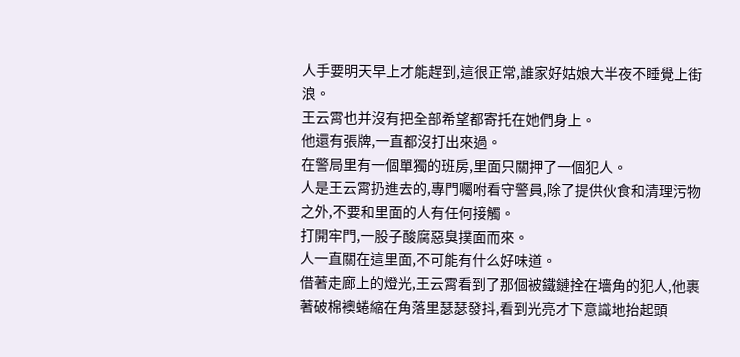人手要明天早上才能趕到,這很正常,誰家好姑娘大半夜不睡覺上街浪。
王云霄也并沒有把全部希望都寄托在她們身上。
他還有張牌,一直都沒打出來過。
在警局里有一個單獨的班房,里面只關押了一個犯人。
人是王云霄扔進去的,專門囑咐看守警員,除了提供伙食和清理污物之外,不要和里面的人有任何接觸。
打開牢門,一股子酸腐惡臭撲面而來。
人一直關在這里面,不可能有什么好味道。
借著走廊上的燈光,王云霄看到了那個被鐵鏈拴在墻角的犯人,他裹著破棉襖蜷縮在角落里瑟瑟發抖,看到光亮才下意識地抬起頭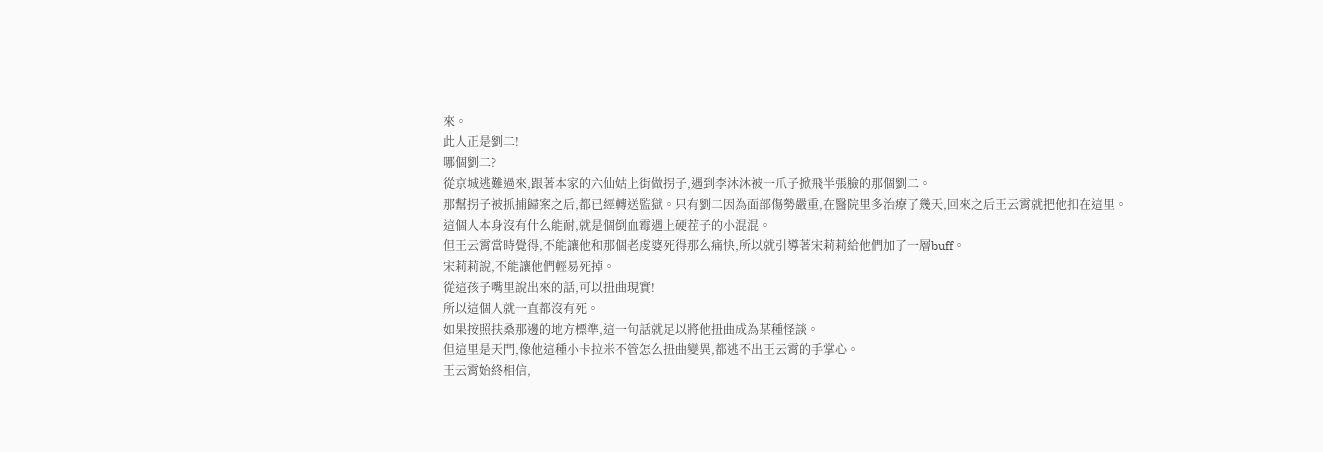來。
此人正是劉二!
哪個劉二?
從京城逃難過來,跟著本家的六仙姑上街做拐子,遇到李沐沐被一爪子掀飛半張臉的那個劉二。
那幫拐子被抓捕歸案之后,都已經轉送監獄。只有劉二因為面部傷勢嚴重,在醫院里多治療了幾天,回來之后王云霄就把他扣在這里。
這個人本身沒有什么能耐,就是個倒血霉遇上硬茬子的小混混。
但王云霄當時覺得,不能讓他和那個老虔婆死得那么痛快,所以就引導著宋莉莉給他們加了一層buff。
宋莉莉說,不能讓他們輕易死掉。
從這孩子嘴里說出來的話,可以扭曲現實!
所以這個人就一直都沒有死。
如果按照扶桑那邊的地方標準,這一句話就足以將他扭曲成為某種怪談。
但這里是天門,像他這種小卡拉米不管怎么扭曲變異,都逃不出王云霄的手掌心。
王云霄始終相信,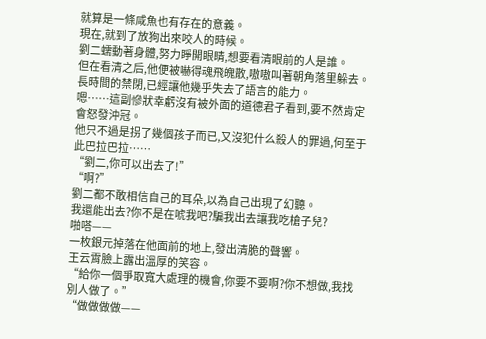就算是一條咸魚也有存在的意義。
現在,就到了放狗出來咬人的時候。
劉二蠕動著身體,努力睜開眼睛,想要看清眼前的人是誰。
但在看清之后,他便被嚇得魂飛魄散,嗷嗷叫著朝角落里躲去。
長時間的禁閉,已經讓他幾乎失去了語言的能力。
嗯……這副慘狀幸虧沒有被外面的道德君子看到,要不然肯定會怒發沖冠。
他只不過是拐了幾個孩子而已,又沒犯什么殺人的罪過,何至于此巴拉巴拉……
“劉二,你可以出去了!”
“啊?”
劉二都不敢相信自己的耳朵,以為自己出現了幻聽。
我還能出去?你不是在唬我吧?騙我出去讓我吃槍子兒?
啪嗒——
一枚銀元掉落在他面前的地上,發出清脆的聲響。
王云霄臉上露出溫厚的笑容。
“給你一個爭取寬大處理的機會,你要不要啊?你不想做,我找別人做了。”
“做做做做——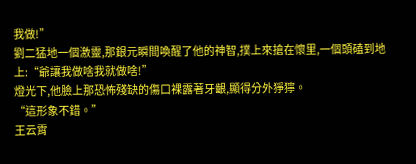我做!”
劉二猛地一個激靈,那銀元瞬間喚醒了他的神智,撲上來搶在懷里,一個頭磕到地上:“爺讓我做啥我就做啥!”
燈光下,他臉上那恐怖殘缺的傷口裸露著牙齦,顯得分外猙獰。
“這形象不錯。”
王云霄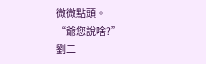微微點頭。
“爺您說啥?”
劉二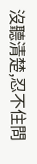沒聽清楚,忍不住問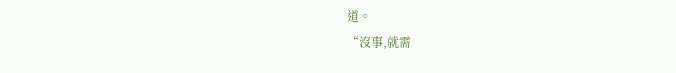道。
“沒事,就需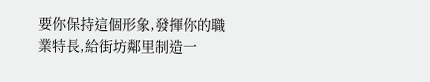要你保持這個形象,發揮你的職業特長,給街坊鄰里制造一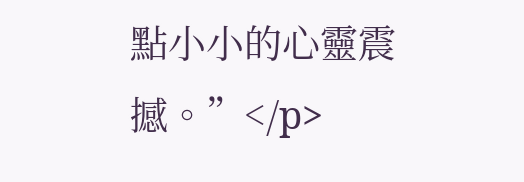點小小的心靈震撼。”</p>